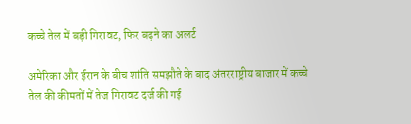कच्चे तेल में बड़ी गिरावट, फिर बढ़ने का अलर्ट

अमेरिका और ईरान के बीच शांति समझौते के बाद अंतरराष्ट्रीय बाजार में कच्चे तेल की कीमतों में तेज गिरावट दर्ज की गई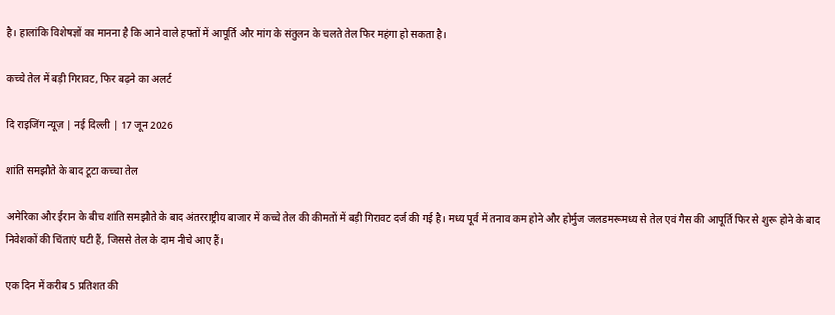है। हालांकि विशेषज्ञों का मानना है कि आने वाले हफ्तों में आपूर्ति और मांग के संतुलन के चलते तेल फिर महंगा हो सकता है।

कच्चे तेल में बड़ी गिरावट, फिर बढ़ने का अलर्ट

दि राइजिंग न्यूज़ | नई दिल्ली | 17 जून 2026

शांति समझौते के बाद टूटा कच्चा तेल

अमेरिका और ईरान के बीच शांति समझौते के बाद अंतरराष्ट्रीय बाजार में कच्चे तेल की कीमतों में बड़ी गिरावट दर्ज की गई है। मध्य पूर्व में तनाव कम होने और होर्मुज जलडमरूमध्य से तेल एवं गैस की आपूर्ति फिर से शुरू होने के बाद निवेशकों की चिंताएं घटी हैं, जिससे तेल के दाम नीचे आए हैं।

एक दिन में करीब 5 प्रतिशत की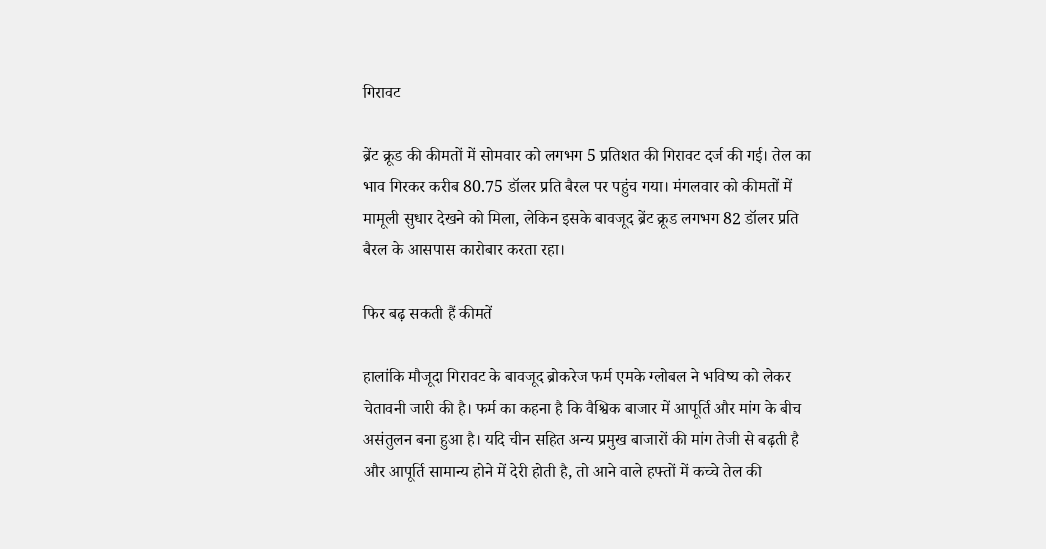गिरावट

ब्रेंट क्रूड की कीमतों में सोमवार को लगभग 5 प्रतिशत की गिरावट दर्ज की गई। तेल का भाव गिरकर करीब 80.75 डॉलर प्रति बैरल पर पहुंच गया। मंगलवार को कीमतों में मामूली सुधार देखने को मिला, लेकिन इसके बावजूद ब्रेंट क्रूड लगभग 82 डॉलर प्रति बैरल के आसपास कारोबार करता रहा।

फिर बढ़ सकती हैं कीमतें

हालांकि मौजूदा गिरावट के बावजूद ब्रोकरेज फर्म एमके ग्लोबल ने भविष्य को लेकर चेतावनी जारी की है। फर्म का कहना है कि वैश्विक बाजार में आपूर्ति और मांग के बीच असंतुलन बना हुआ है। यदि चीन सहित अन्य प्रमुख बाजारों की मांग तेजी से बढ़ती है और आपूर्ति सामान्य होने में देरी होती है, तो आने वाले हफ्तों में कच्चे तेल की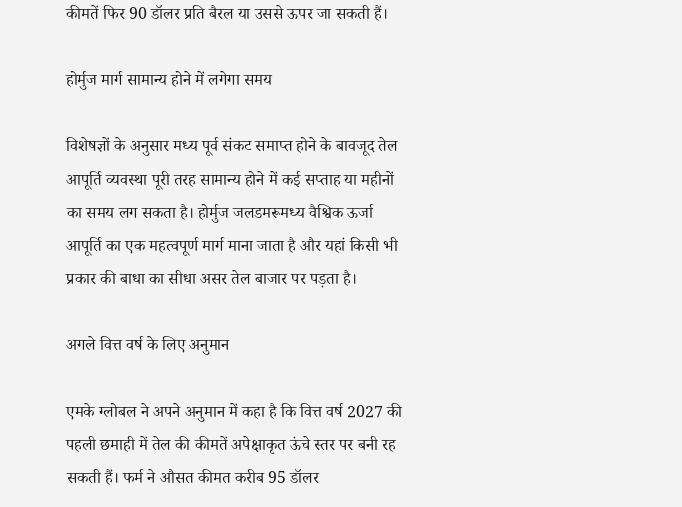कीमतें फिर 90 डॉलर प्रति बैरल या उससे ऊपर जा सकती हैं।

होर्मुज मार्ग सामान्य होने में लगेगा समय

विशेषज्ञों के अनुसार मध्य पूर्व संकट समाप्त होने के बावजूद तेल आपूर्ति व्यवस्था पूरी तरह सामान्य होने में कई सप्ताह या महीनों का समय लग सकता है। होर्मुज जलडमरूमध्य वैश्विक ऊर्जा आपूर्ति का एक महत्वपूर्ण मार्ग माना जाता है और यहां किसी भी प्रकार की बाधा का सीधा असर तेल बाजार पर पड़ता है।

अगले वित्त वर्ष के लिए अनुमान

एमके ग्लोबल ने अपने अनुमान में कहा है कि वित्त वर्ष 2027 की पहली छमाही में तेल की कीमतें अपेक्षाकृत ऊंचे स्तर पर बनी रह सकती हैं। फर्म ने औसत कीमत करीब 95 डॉलर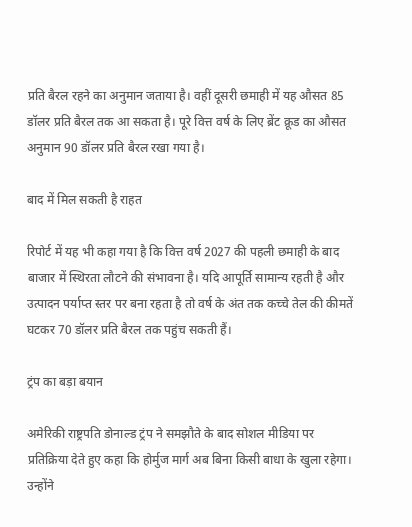प्रति बैरल रहने का अनुमान जताया है। वहीं दूसरी छमाही में यह औसत 85 डॉलर प्रति बैरल तक आ सकता है। पूरे वित्त वर्ष के लिए ब्रेंट क्रूड का औसत अनुमान 90 डॉलर प्रति बैरल रखा गया है।

बाद में मिल सकती है राहत

रिपोर्ट में यह भी कहा गया है कि वित्त वर्ष 2027 की पहली छमाही के बाद बाजार में स्थिरता लौटने की संभावना है। यदि आपूर्ति सामान्य रहती है और उत्पादन पर्याप्त स्तर पर बना रहता है तो वर्ष के अंत तक कच्चे तेल की कीमतें घटकर 70 डॉलर प्रति बैरल तक पहुंच सकती हैं।

ट्रंप का बड़ा बयान

अमेरिकी राष्ट्रपति डोनाल्ड ट्रंप ने समझौते के बाद सोशल मीडिया पर प्रतिक्रिया देते हुए कहा कि होर्मुज मार्ग अब बिना किसी बाधा के खुला रहेगा। उन्होंने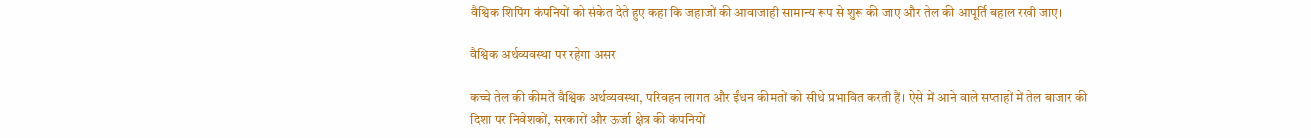वैश्विक शिपिंग कंपनियों को संकेत देते हुए कहा कि जहाजों की आवाजाही सामान्य रूप से शुरू की जाए और तेल की आपूर्ति बहाल रखी जाए।

वैश्विक अर्थव्यवस्था पर रहेगा असर

कच्चे तेल की कीमतें वैश्विक अर्थव्यवस्था, परिवहन लागत और ईंधन कीमतों को सीधे प्रभावित करती हैं। ऐसे में आने वाले सप्ताहों में तेल बाजार की दिशा पर निवेशकों, सरकारों और ऊर्जा क्षेत्र की कंपनियों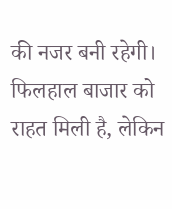की नजर बनी रहेगी। फिलहाल बाजार को राहत मिली है, लेकिन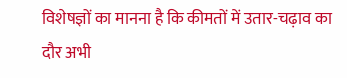विशेषज्ञों का मानना है कि कीमतों में उतार-चढ़ाव का दौर अभी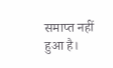समाप्त नहीं हुआ है।